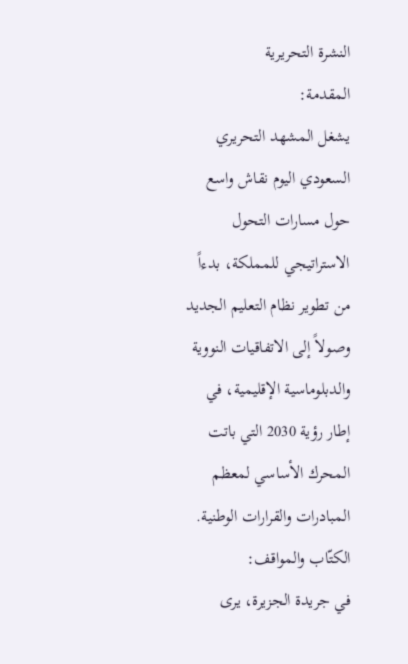النشرة التحريرية
المقدمة:
يشغل المشهد التحريري السعودي اليوم نقاش واسع حول مسارات التحول الاستراتيجي للمملكة، بدءاً من تطوير نظام التعليم الجديد وصولاً إلى الاتفاقيات النووية والدبلوماسية الإقليمية، في إطار رؤية 2030 التي باتت المحرك الأساسي لمعظم المبادرات والقرارات الوطنية.
الكتّاب والمواقف:
في جريدة الجزيرة، يرى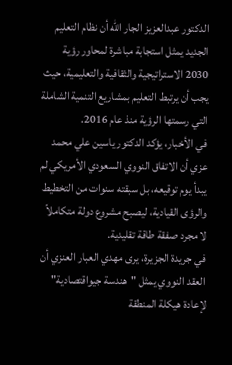الدكتور عبدالعزيز الجار الله أن نظام التعليم الجديد يمثل استجابة مباشرة لمحاور رؤية 2030 الاستراتيجية والثقافية والتعليمية، حيث يجب أن يرتبط التعليم بمشاريع التنمية الشاملة التي رسمتها الرؤية منذ عام 2016.
في الأخبار، يؤكد الدكتور ياسين علي محمد عزي أن الاتفاق النووي السعودي الأمريكي لم يبدأ يوم توقيعه، بل سبقته سنوات من التخطيط والرؤى القيادية، ليصبح مشروع دولة متكاملاً لا مجرد صفقة طاقة تقليدية.
في جريدة الجزيرة، يرى مهدي العبار العنزي أن العقد النووي يمثل "هندسة جيواقتصادية" لإعادة هيكلة المنطقة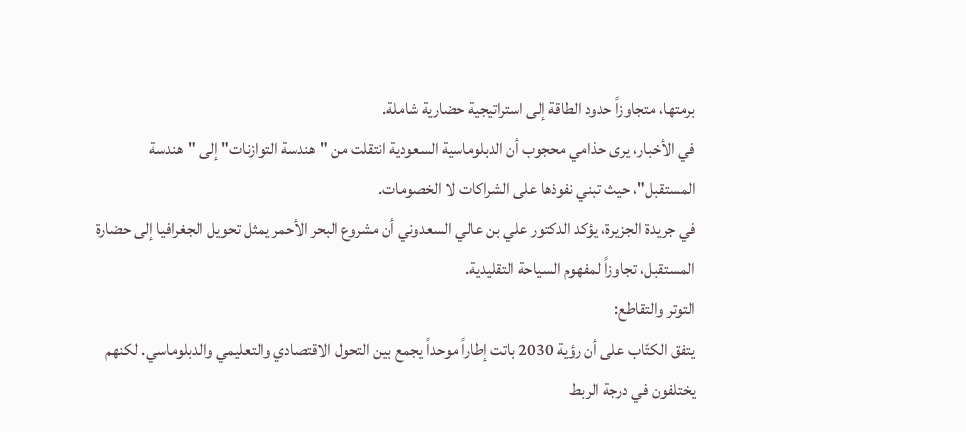برمتها، متجاوزاً حدود الطاقة إلى استراتيجية حضارية شاملة.
في الأخبار، يرى حذامي محجوب أن الدبلوماسية السعودية انتقلت من "هندسة التوازنات" إلى "هندسة المستقبل"، حيث تبني نفوذها على الشراكات لا الخصومات.
في جريدة الجزيرة، يؤكد الدكتور علي بن عالي السعدوني أن مشروع البحر الأحمر يمثل تحويل الجغرافيا إلى حضارة المستقبل، تجاوزاً لمفهوم السياحة التقليدية.
التوتر والتقاطع:
يتفق الكتّاب على أن رؤية 2030 باتت إطاراً موحداً يجمع بين التحول الاقتصادي والتعليمي والدبلوماسي. لكنهم يختلفون في درجة الربط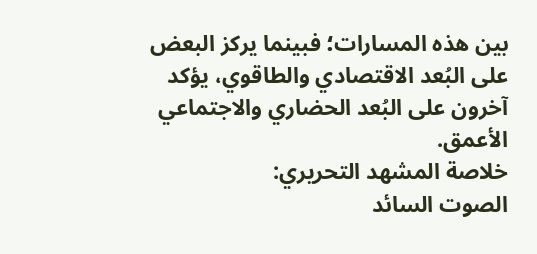بين هذه المسارات؛ فبينما يركز البعض على البُعد الاقتصادي والطاقوي، يؤكد آخرون على البُعد الحضاري والاجتماعي الأعمق.
خلاصة المشهد التحريري:
الصوت السائد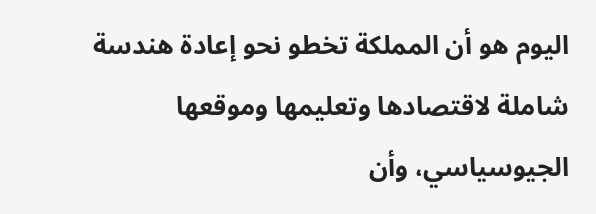اليوم هو أن المملكة تخطو نحو إعادة هندسة شاملة لاقتصادها وتعليمها وموقعها الجيوسياسي، وأن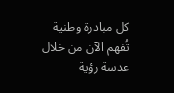كل مبادرة وطنية تُفهم الآن من خلال عدسة رؤية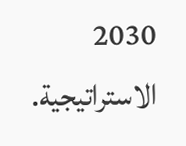2030 الاستراتيجية.